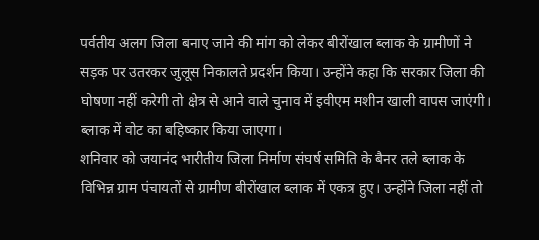पर्वतीय अलग जिला बनाए जाने की मांग को लेकर बीरोंखाल ब्लाक के ग्रामीणों ने सड़क पर उतरकर जुलूस निकालते प्रदर्शन किया। उन्होंने कहा कि सरकार जिला की घोषणा नहीं करेगी तो क्षेत्र से आने वाले चुनाव में इवीएम मशीन खाली वापस जाएंगी। ब्लाक में वोट का बहिष्कार किया जाएगा।
शनिवार को जयानंद भारीतीय जिला निर्माण संघर्ष समिति के बैनर तले ब्लाक के विभिन्न ग्राम पंचायतों से ग्रामीण बीरोंखाल ब्लाक में एकत्र हुए। उन्होंने जिला नहीं तो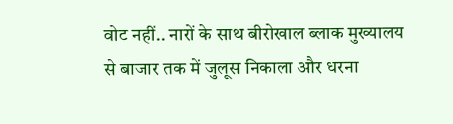वोट नहीं.. नारों के साथ बीरोखाल ब्लाक मुख्यालय से बाजार तक में जुलूस निकाला और धरना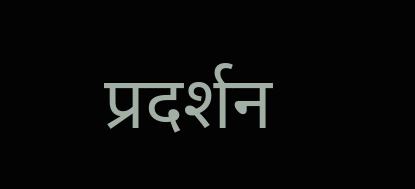प्रदर्शन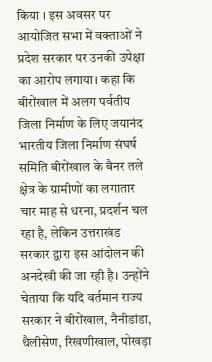किया । इस अवसर पर आयोजित सभा में वक्ताओं ने प्रदेश सरकार पर उनकी उपेक्षा का आरोप लगाया। कहा कि बीरोंखाल में अलग पर्वतीय जिला निर्माण के लिए जयानंद भारतीय जिला निर्माण संघर्ष समिति बीरोंखाल के बैनर तले क्षेत्र के ग्रामीणों का लगातार चार माह से धरना, प्रदर्शन चल रहा है, लेकिन उत्तराखंड सरकार द्वारा इस आंदोलन की अनदेखी की जा रही है। उन्होंने चेताया कि यदि वर्तमान राज्य सरकार ने बीरोंखाल, नैनीडांडा, थैलीसेण, रिखणीखाल, पोखड़ा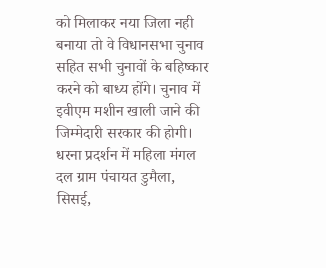को मिलाकर नया जिला नही बनाया तो वे विधानसभा चुनाव सहित सभी चुनावों के बहिष्कार करने को बाध्य होंगे। चुनाव में इवीएम मशीन खाली जाने की जिम्मेदारी सरकार की होगी।
धरना प्रदर्शन में महिला मंगल दल ग्राम पंचायत डुमैला, सिसई,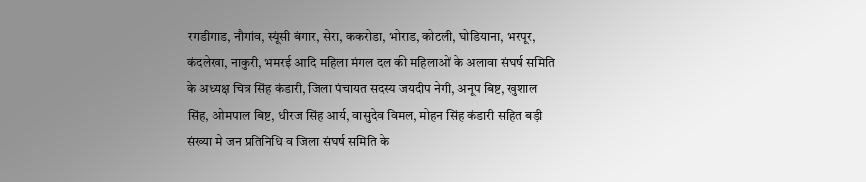रगडीगाड, नौगांव, स्यूंसी बंगार, सेरा, ककरोडा, भोराड, कोटली, घोडियाना, भरपूर, कंदलेखा, नाकुरी, भमरई आदि महिला मंगल दल की महिलाओं के अलावा संघर्ष समिति के अध्यक्ष चित्र सिंह कंडारी, जिला पंचायत सदस्य जयदीप नेगी, अनूप बिष्ट, खुशाल सिंह, ओमपाल बिष्ट, धीरज सिंह आर्य, वासुदेव विमल, मोहन सिंह कंडारी सहित बड़ी संख्या मे जन प्रतिनिधि व जिला संघर्ष समिति के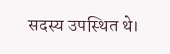सदस्य उपस्थित थे।